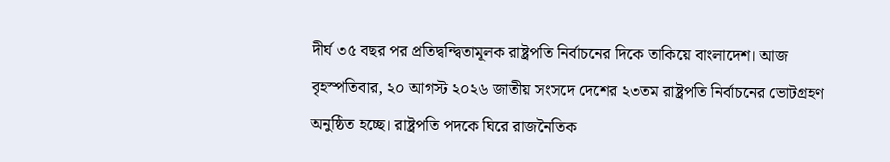দীর্ঘ ৩৫ বছর পর প্রতিদ্বন্দ্বিতামূলক রাষ্ট্রপতি নির্বাচনের দিকে তাকিয়ে বাংলাদেশ। আজ বৃহস্পতিবার, ২০ আগস্ট ২০২৬ জাতীয় সংসদে দেশের ২৩তম রাষ্ট্রপতি নির্বাচনের ভোটগ্রহণ অনুষ্ঠিত হচ্ছে। রাষ্ট্রপতি পদকে ঘিরে রাজনৈতিক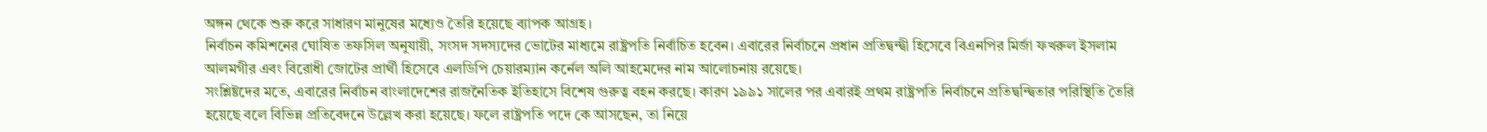অঙ্গন থেকে শুরু করে সাধারণ মানুষের মধ্যেও তৈরি হয়েছে ব্যাপক আগ্রহ।
নির্বাচন কমিশনের ঘোষিত তফসিল অনুযায়ী, সংসদ সদস্যদের ভোটের মাধ্যমে রাষ্ট্রপতি নির্বাচিত হবেন। এবারের নির্বাচনে প্রধান প্রতিদ্বন্দ্বী হিসেবে বিএনপির মির্জা ফখরুল ইসলাম আলমগীর এবং বিরোধী জোটের প্রার্থী হিসেবে এলডিপি চেয়ারম্যান কর্নেল অলি আহমেদের নাম আলোচনায় রয়েছে।
সংশ্লিষ্টদের মতে, এবারের নির্বাচন বাংলাদেশের রাজনৈতিক ইতিহাসে বিশেষ গুরুত্ব বহন করছে। কারণ ১৯৯১ সালের পর এবারই প্রথম রাষ্ট্রপতি নির্বাচনে প্রতিদ্বন্দ্বিতার পরিস্থিতি তৈরি হয়েছে বলে বিভিন্ন প্রতিবেদনে উল্লেখ করা হয়েছে। ফলে রাষ্ট্রপতি পদে কে আসছেন, তা নিয়ে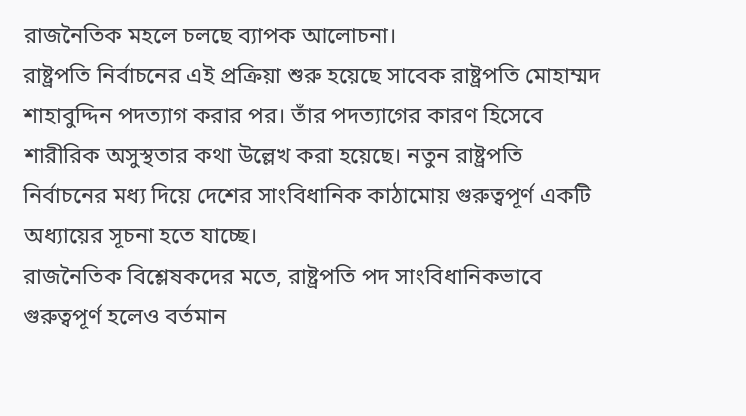রাজনৈতিক মহলে চলছে ব্যাপক আলোচনা।
রাষ্ট্রপতি নির্বাচনের এই প্রক্রিয়া শুরু হয়েছে সাবেক রাষ্ট্রপতি মোহাম্মদ শাহাবুদ্দিন পদত্যাগ করার পর। তাঁর পদত্যাগের কারণ হিসেবে শারীরিক অসুস্থতার কথা উল্লেখ করা হয়েছে। নতুন রাষ্ট্রপতি নির্বাচনের মধ্য দিয়ে দেশের সাংবিধানিক কাঠামোয় গুরুত্বপূর্ণ একটি অধ্যায়ের সূচনা হতে যাচ্ছে।
রাজনৈতিক বিশ্লেষকদের মতে, রাষ্ট্রপতি পদ সাংবিধানিকভাবে গুরুত্বপূর্ণ হলেও বর্তমান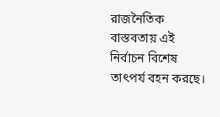রাজনৈতিক বাস্তবতায় এই নির্বাচন বিশেষ তাৎপর্য বহন করছে।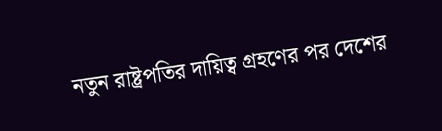নতুন রাষ্ট্রপতির দায়িত্ব গ্রহণের পর দেশের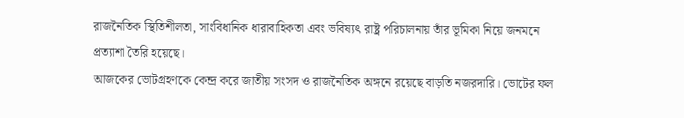রাজনৈতিক স্থিতিশীলতা, সাংবিধানিক ধারাবাহিকতা এবং ভবিষ্যৎ রাষ্ট্র পরিচালনায় তাঁর ভূমিকা নিয়ে জনমনে প্রত্যাশা তৈরি হয়েছে।
আজকের ভোটগ্রহণকে কেন্দ্র করে জাতীয় সংসদ ও রাজনৈতিক অঙ্গনে রয়েছে বাড়তি নজরদারি। ভোটের ফল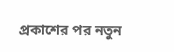প্রকাশের পর নতুন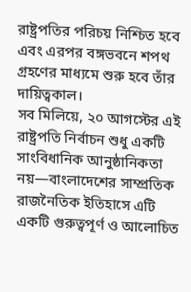রাষ্ট্রপতির পরিচয় নিশ্চিত হবে এবং এরপর বঙ্গভবনে শপথ গ্রহণের মাধ্যমে শুরু হবে তাঁর দায়িত্বকাল।
সব মিলিয়ে, ২০ আগস্টের এই রাষ্ট্রপতি নির্বাচন শুধু একটি সাংবিধানিক আনুষ্ঠানিকতা নয়—বাংলাদেশের সাম্প্রতিক রাজনৈতিক ইতিহাসে এটি একটি গুরুত্বপূর্ণ ও আলোচিত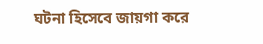ঘটনা হিসেবে জায়গা করে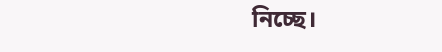নিচ্ছে।